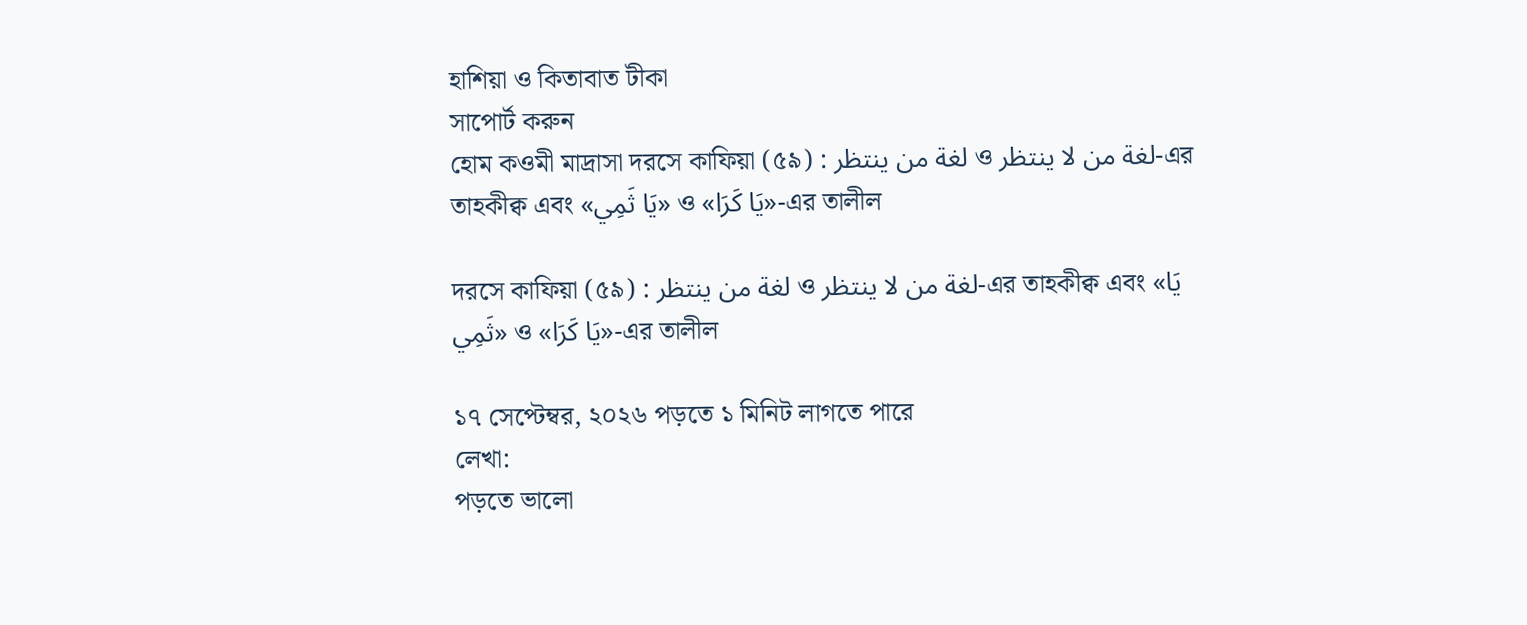হাশিয়া ও কিতাবাত টীকা
সাপোর্ট করুন
হোম কওমী মাদ্রাসা দরসে কাফিয়া (৫৯) : لغة من ينتظر ও لغة من لا ينتظر-এর তাহকীক্ব এবং «يَا ثَمِي» ও «يَا كَرَا»-এর তালীল

দরসে কাফিয়া (৫৯) : لغة من ينتظر ও لغة من لا ينتظر-এর তাহকীক্ব এবং «يَا ثَمِي» ও «يَا كَرَا»-এর তালীল

১৭ সেপ্টেম্বর, ২০২৬ পড়তে ১ মিনিট লাগতে পারে
লেখা:
পড়তে ভালো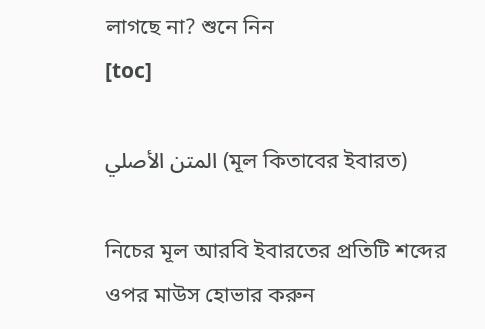লাগছে না? শুনে নিন
[toc]

المتن الأصلي (মূল কিতাবের ইবারত)

নিচের মূল আরবি ইবারতের প্রতিটি শব্দের ওপর মাউস হোভার করুন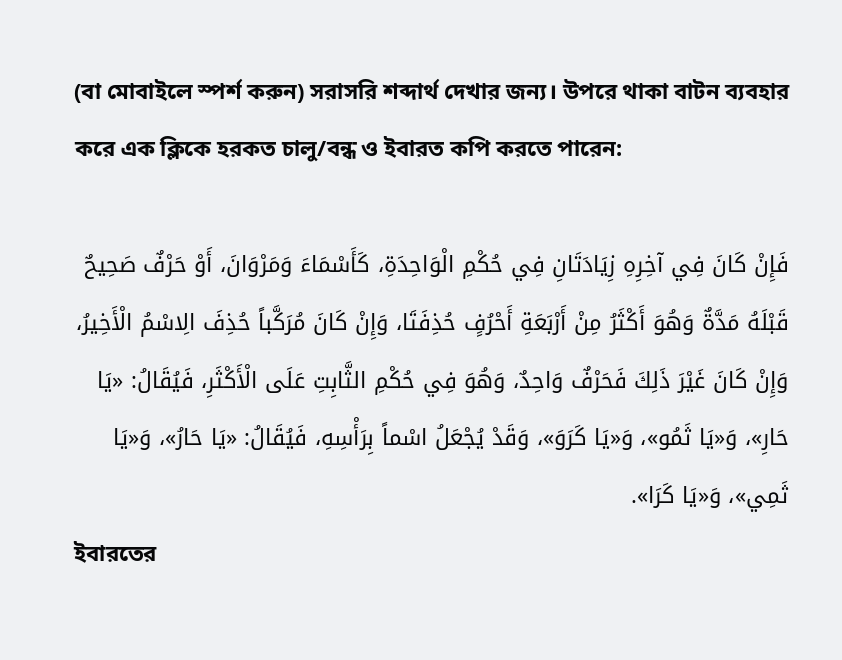(বা মোবাইলে স্পর্শ করুন) সরাসরি শব্দার্থ দেখার জন্য। উপরে থাকা বাটন ব্যবহার করে এক ক্লিকে হরকত চালু/বন্ধ ও ইবারত কপি করতে পারেন:

فَإِنْ كَانَ فِي آخِرِهِ زِيَادَتَانِ فِي حُكْمِ الْوَاحِدَةِ، كَأَسْمَاءَ وَمَرْوَانَ، أَوْ حَرْفٌ صَحِيحٌ قَبْلَهُ مَدَّةٌ وَهُوَ أَكْثَرُ مِنْ أَرْبَعَةِ أَحْرُفٍ حُذِفَتَا، وَإِنْ كَانَ مُرَكَّباً حُذِفَ الِاسْمُ الْأَخِيرُ، وَإِنْ كَانَ غَيْرَ ذَلِكَ فَحَرْفٌ وَاحِدٌ، وَهُوَ فِي حُكْمِ الثَّابِتِ عَلَى الْأَكْثَرِ، فَيُقَالُ: «يَا حَارِ»، وَ«يَا ثَمُو»، وَ«يَا كَرَوَ»، وَقَدْ يُجْعَلُ اسْماً بِرَأْسِهِ، فَيُقَالُ: «يَا حَارُ»، وَ«يَا ثَمِي»، وَ«يَا كَرَا».
ইবারতের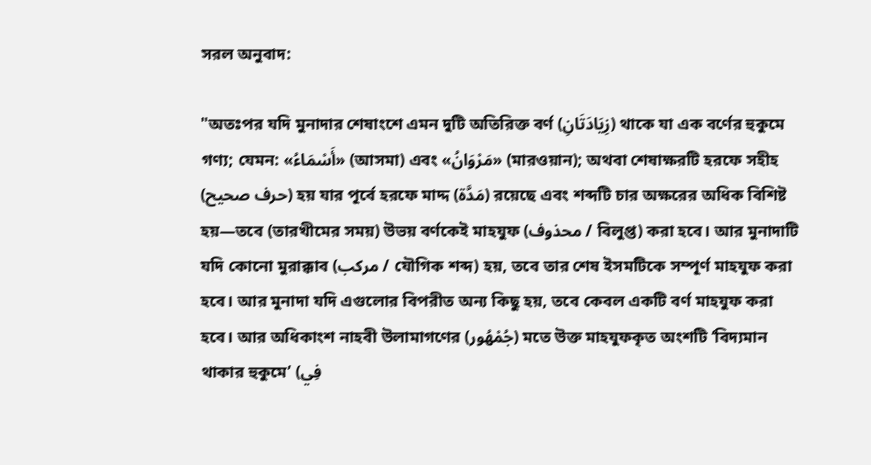সরল অনুবাদ:

"অতঃপর যদি মুনাদার শেষাংশে এমন দুটি অতিরিক্ত বর্ণ (زِيَادَتَانِ) থাকে যা এক বর্ণের হুকুমে গণ্য; যেমন: «أَسْمَاءُ» (আসমা) এবং «مَرْوَانُ» (মারওয়ান); অথবা শেষাক্ষরটি হরফে সহীহ (حرف صحيح) হয় যার পূর্বে হরফে মাদ্দ (مَدَّة) রয়েছে এবং শব্দটি চার অক্ষরের অধিক বিশিষ্ট হয়—তবে (তারখীমের সময়) উভয় বর্ণকেই মাহযুফ (محذوف / বিলুপ্ত) করা হবে। আর মুনাদাটি যদি কোনো মুরাক্কাব (مركب / যৌগিক শব্দ) হয়, তবে তার শেষ ইসমটিকে সম্পূর্ণ মাহযুফ করা হবে। আর মুনাদা যদি এগুলোর বিপরীত অন্য কিছু হয়, তবে কেবল একটি বর্ণ মাহযুফ করা হবে। আর অধিকাংশ নাহবী উলামাগণের (جُمْهُور) মতে উক্ত মাহযুফকৃত অংশটি ‘বিদ্যমান থাকার হুকুমে’ (فِي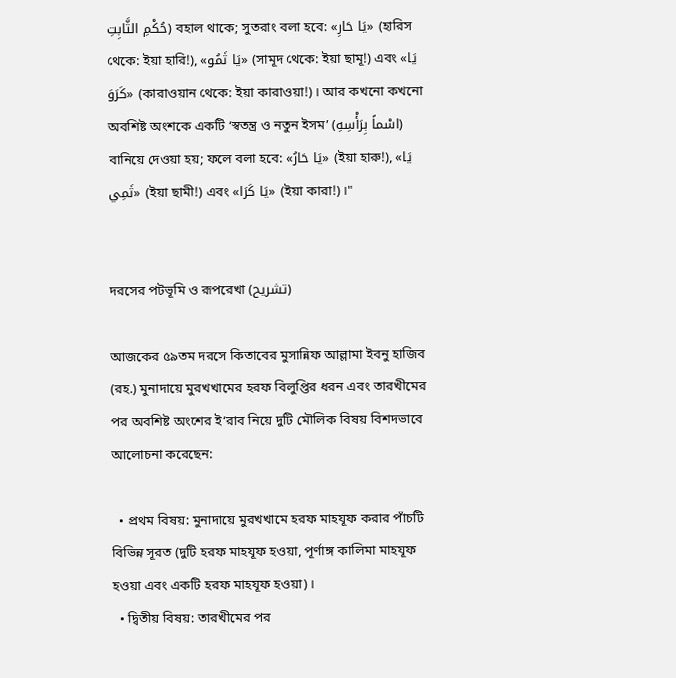حُكْمِ الثَّابِتِ) বহাল থাকে; সুতরাং বলা হবে: «يَا حَارِ» (হারিস থেকে: ইয়া হারি!), «يَا ثَمُو» (সামূদ থেকে: ইয়া ছামূ!) এবং «يَا كَرَوَ» (কারাওয়ান থেকে: ইয়া কারাওয়া!)। আর কখনো কখনো অবশিষ্ট অংশকে একটি ‘স্বতন্ত্র ও নতুন ইসম’ (اسْماً بِرَأْسِهِ) বানিয়ে দেওয়া হয়; ফলে বলা হবে: «يَا حَارُ» (ইয়া হারু!), «يَا ثَمِي» (ইয়া ছামী!) এবং «يَا كَرَا» (ইয়া কারা!)।"


দরসের পটভূমি ও রূপরেখা (تشریح)

আজকের ৫৯তম দরসে কিতাবের মুসান্নিফ আল্লামা ইবনু হাজিব (রহ.) মুনাদায়ে মুরখখামের হরফ বিলুপ্তির ধরন এবং তারখীমের পর অবশিষ্ট অংশের ই‘রাব নিয়ে দুটি মৌলিক বিষয় বিশদভাবে আলোচনা করেছেন:

  • প্রথম বিষয়: মুনাদায়ে মুরখখামে হরফ মাহযূফ করার পাঁচটি বিভিন্ন সূরত (দুটি হরফ মাহযূফ হওয়া, পূর্ণাঙ্গ কালিমা মাহযূফ হওয়া এবং একটি হরফ মাহযূফ হওয়া)।
  • দ্বিতীয় বিষয়: তারখীমের পর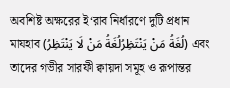অবশিষ্ট অক্ষরের ই‘রাব নির্ধারণে দুটি প্রধান মাযহাব (لُغَةُ مَنْ يَنْتَظِرُلُغَةُ مَنْ لَا يَنْتَظِرُ) এবং তাদের গভীর সারফী ক্বায়দা সমূহ ও রূপান্তর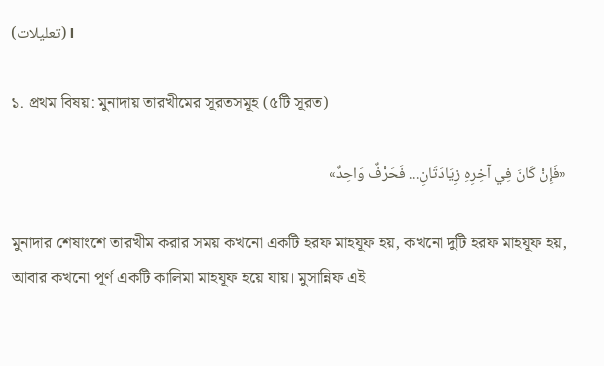(تعليلات)।

১. প্রথম বিষয়: মুনাদায় তারখীমের সূরতসমূহ (৫টি সূরত)

«فَإِنْ كَانَ فِي آخِرِهِ زِيَادَتَانِ... فَحَرْفٌ وَاحِدٌ»

মুনাদার শেষাংশে তারখীম করার সময় কখনো একটি হরফ মাহযূফ হয়, কখনো দুটি হরফ মাহযূফ হয়, আবার কখনো পূর্ণ একটি কালিমা মাহযূফ হয়ে যায়। মুসান্নিফ এই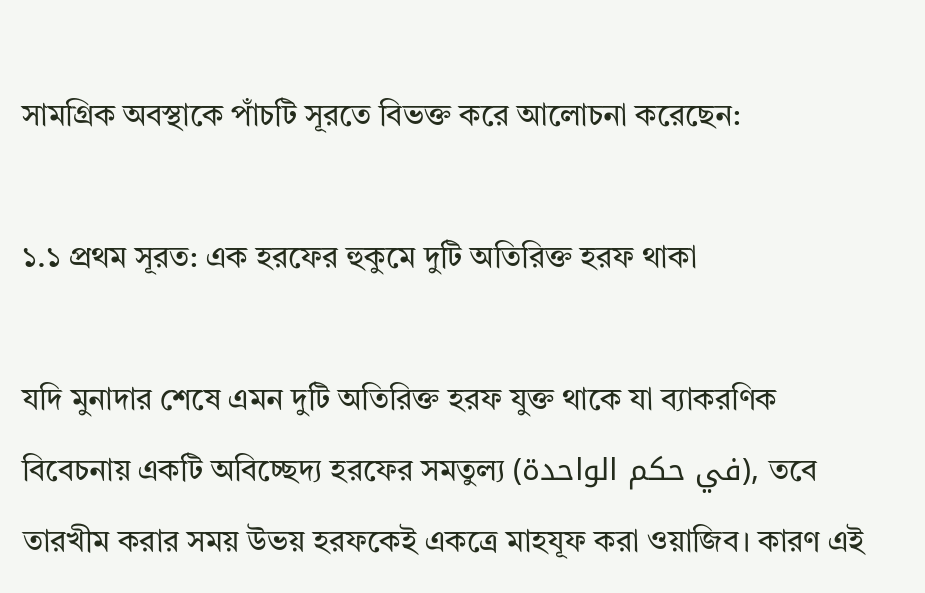সামগ্রিক অবস্থাকে পাঁচটি সূরতে বিভক্ত করে আলোচনা করেছেন:

১.১ প্রথম সূরত: এক হরফের হুকুমে দুটি অতিরিক্ত হরফ থাকা

যদি মুনাদার শেষে এমন দুটি অতিরিক্ত হরফ যুক্ত থাকে যা ব্যাকরণিক বিবেচনায় একটি অবিচ্ছেদ্য হরফের সমতুল্য (في حكم الواحدة), তবে তারখীম করার সময় উভয় হরফকেই একত্রে মাহযূফ করা ওয়াজিব। কারণ এই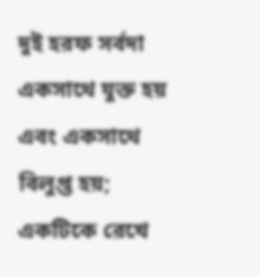দুই হরফ সর্বদা একসাথে যুক্ত হয় এবং একসাথে বিলুপ্ত হয়; একটিকে রেখে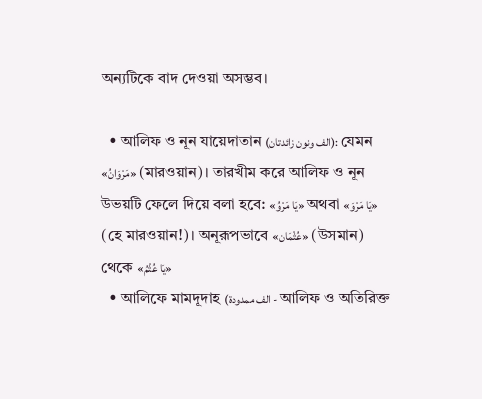অন্যটিকে বাদ দেওয়া অসম্ভব।

  • আলিফ ও নূন যায়েদাতান (الف ونون زائدتان): যেমন «مَرْوَانُ» (মারওয়ান)। তারখীম করে আলিফ ও নূন উভয়টি ফেলে দিয়ে বলা হবে: «يَا مَرْوُ» অথবা «يَا مَرْوَ» (হে মারওয়ান!)। অনূরূপভাবে «عُثْمَان» (উসমান) থেকে «يَا عُثْمُ»
  • আলিফে মামদূদাহ (الف ممدودة - আলিফ ও অতিরিক্ত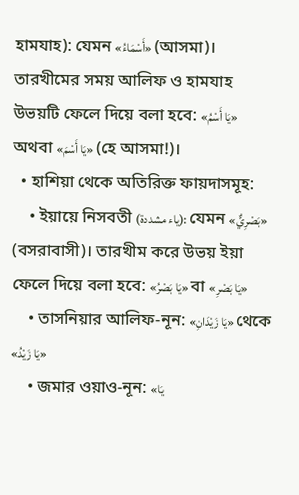হামযাহ): যেমন «أَسْمَاءُ» (আসমা)। তারখীমের সময় আলিফ ও হামযাহ উভয়টি ফেলে দিয়ে বলা হবে: «يَا أَسْمُ» অথবা «يَا أَسْمَ» (হে আসমা!)।
  • হাশিয়া থেকে অতিরিক্ত ফায়দাসমূহ:
    • ইয়ায়ে নিসবতী (ياء مشددة): যেমন «بَصْرِيٌّ» (বসরাবাসী)। তারখীম করে উভয় ইয়া ফেলে দিয়ে বলা হবে: «يَا بَصْرُ» বা «يَا بَصْرِ»
    • তাসনিয়ার আলিফ-নূন: «يَا زَيْدَانِ» থেকে «يَا زَيْدُ»
    • জমার ওয়াও-নূন: «يَا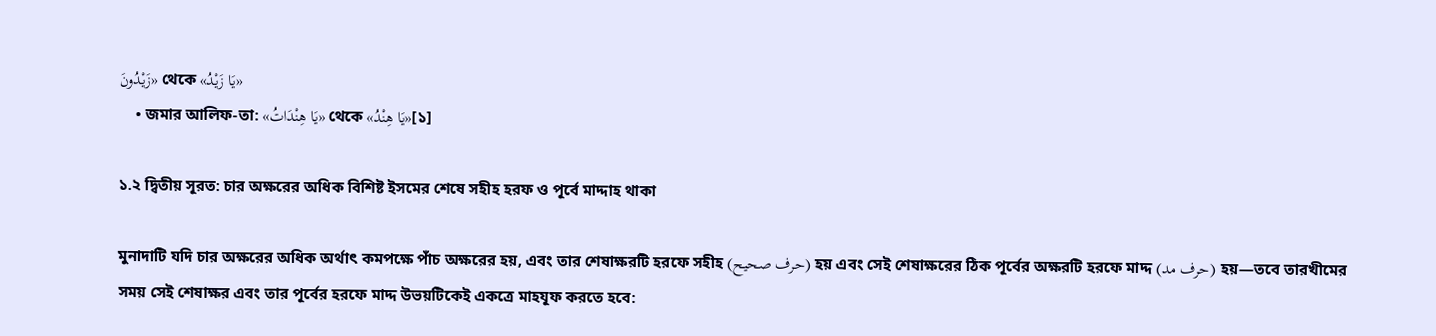زَيْدُونَ» থেকে «يَا زَيْدُ»
    • জমার আলিফ-তা: «يَا هِنْدَاتُ» থেকে «يَا هِنْدُ»[১]

১.২ দ্বিতীয় সূরত: চার অক্ষরের অধিক বিশিষ্ট ইসমের শেষে সহীহ হরফ ও পূর্বে মাদ্দাহ থাকা

মুনাদাটি যদি চার অক্ষরের অধিক অর্থাৎ কমপক্ষে পাঁচ অক্ষরের হয়, এবং তার শেষাক্ষরটি হরফে সহীহ (حرف صحيح) হয় এবং সেই শেষাক্ষরের ঠিক পূর্বের অক্ষরটি হরফে মাদ্দ (حرف مد) হয়—তবে তারখীমের সময় সেই শেষাক্ষর এবং তার পূর্বের হরফে মাদ্দ উভয়টিকেই একত্রে মাহযূফ করতে হবে: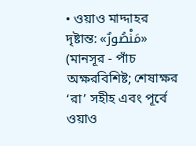• ওয়াও মাদ্দাহর দৃষ্টান্ত: «مَنْصُورٌ» (মানসূর - পাঁচ অক্ষরবিশিষ্ট; শেষাক্ষর ‘রা’ সহীহ এবং পূর্বে ওয়াও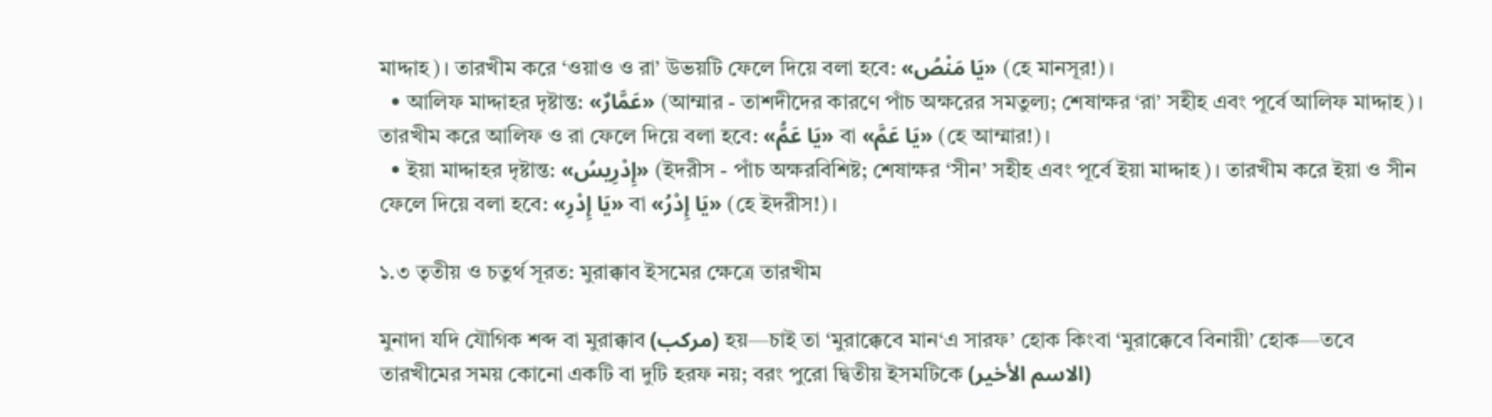মাদ্দাহ)। তারখীম করে ‘ওয়াও ও রা’ উভয়টি ফেলে দিয়ে বলা হবে: «يَا مَنْصُ» (হে মানসূর!)।
  • আলিফ মাদ্দাহর দৃষ্টান্ত: «عَمَّارٌ» (আম্মার - তাশদীদের কারণে পাঁচ অক্ষরের সমতুল্য; শেষাক্ষর ‘রা’ সহীহ এবং পূর্বে আলিফ মাদ্দাহ)। তারখীম করে আলিফ ও রা ফেলে দিয়ে বলা হবে: «يَا عَمُّ» বা «يَا عَمَّ» (হে আম্মার!)।
  • ইয়া মাদ্দাহর দৃষ্টান্ত: «إِدْرِيسُ» (ইদরীস - পাঁচ অক্ষরবিশিষ্ট; শেষাক্ষর ‘সীন’ সহীহ এবং পূর্বে ইয়া মাদ্দাহ)। তারখীম করে ইয়া ও সীন ফেলে দিয়ে বলা হবে: «يَا إِدْرِ» বা «يَا إِدْرُ» (হে ইদরীস!)।

১.৩ তৃতীয় ও চতুর্থ সূরত: মুরাক্কাব ইসমের ক্ষেত্রে তারখীম

মুনাদা যদি যৌগিক শব্দ বা মুরাক্কাব (مركب) হয়—চাই তা ‘মুরাক্কেবে মান‘এ সারফ’ হোক কিংবা ‘মুরাক্কেবে বিনায়ী’ হোক—তবে তারখীমের সময় কোনো একটি বা দুটি হরফ নয়; বরং পুরো দ্বিতীয় ইসমটিকে (الاسم الأخير)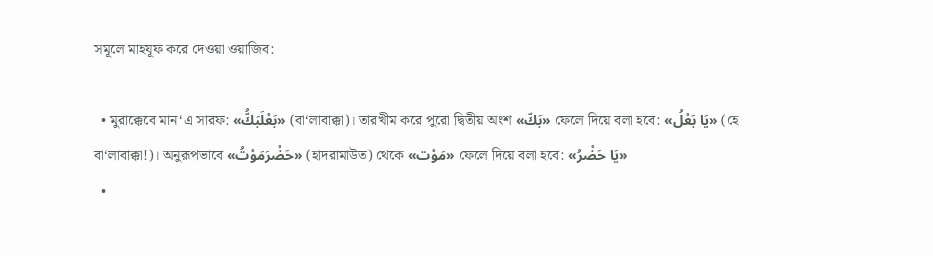সমূলে মাহযূফ করে দেওয়া ওয়াজিব:

  • মুরাক্কেবে মান‘এ সারফ: «بَعْلَبَكُّ» (বা‘লাবাক্কা)। তারখীম করে পুরো দ্বিতীয় অংশ «بَكّ» ফেলে দিয়ে বলা হবে: «يَا بَعْلُ» (হে বা‘লাবাক্কা!)। অনুরূপভাবে «حَضْرَمَوْتُ» (হাদরামাউত) থেকে «مَوْت» ফেলে দিয়ে বলা হবে: «يَا حَضْرُ»
  •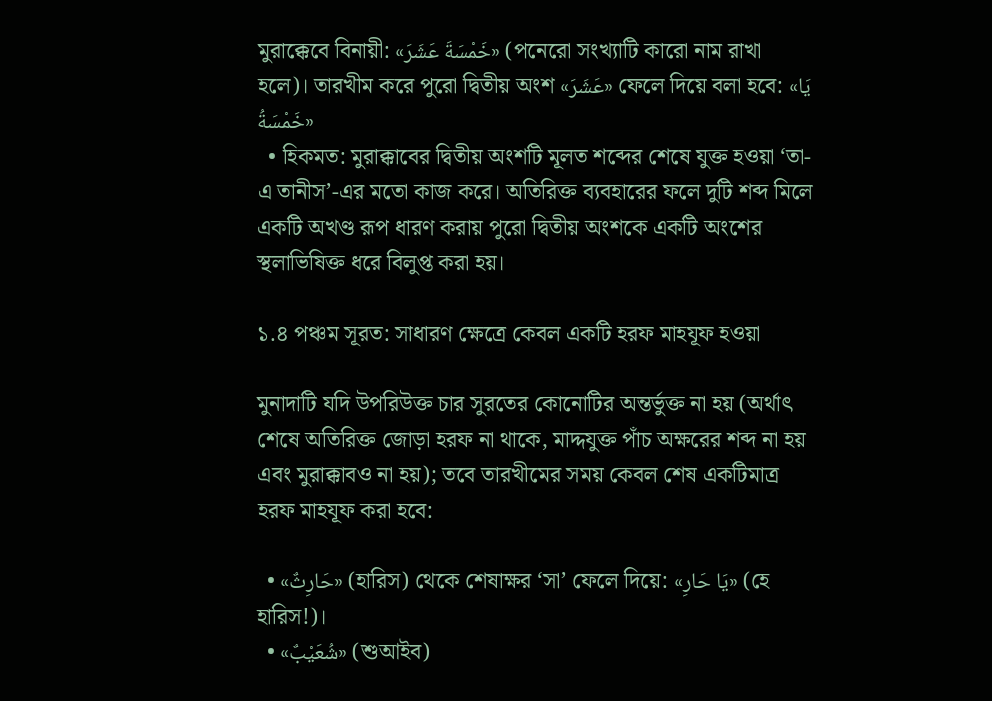মুরাক্কেবে বিনায়ী: «خَمْسَةَ عَشَرَ» (পনেরো সংখ্যাটি কারো নাম রাখা হলে)। তারখীম করে পুরো দ্বিতীয় অংশ «عَشَرَ» ফেলে দিয়ে বলা হবে: «يَا خَمْسَةُ»
  • হিকমত: মুরাক্কাবের দ্বিতীয় অংশটি মূলত শব্দের শেষে যুক্ত হওয়া ‘তা-এ তানীস’-এর মতো কাজ করে। অতিরিক্ত ব্যবহারের ফলে দুটি শব্দ মিলে একটি অখণ্ড রূপ ধারণ করায় পুরো দ্বিতীয় অংশকে একটি অংশের স্থলাভিষিক্ত ধরে বিলুপ্ত করা হয়।

১.৪ পঞ্চম সূরত: সাধারণ ক্ষেত্রে কেবল একটি হরফ মাহযূফ হওয়া

মুনাদাটি যদি উপরিউক্ত চার সুরতের কোনোটির অন্তর্ভুক্ত না হয় (অর্থাৎ শেষে অতিরিক্ত জোড়া হরফ না থাকে, মাদ্দযুক্ত পাঁচ অক্ষরের শব্দ না হয় এবং মুরাক্কাবও না হয়); তবে তারখীমের সময় কেবল শেষ একটিমাত্র হরফ মাহযূফ করা হবে:

  • «حَارِثٌ» (হারিস) থেকে শেষাক্ষর ‘সা’ ফেলে দিয়ে: «يَا حَارِ» (হে হারিস!)।
  • «شُعَيْبٌ» (শুআইব)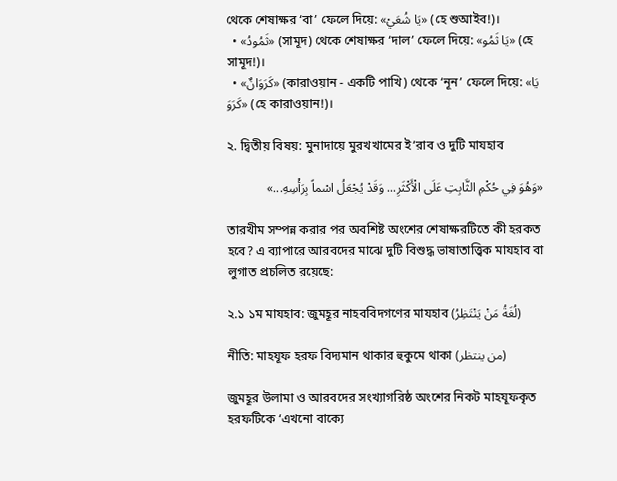থেকে শেষাক্ষর ‘বা’ ফেলে দিয়ে: «يَا شُعَيْ» (হে শুআইব!)।
  • «ثَمُودُ» (সামূদ) থেকে শেষাক্ষর ‘দাল’ ফেলে দিয়ে: «يَا ثَمُو» (হে সামূদ!)।
  • «كَرَوَانٌ» (কারাওয়ান - একটি পাখি) থেকে ‘নূন’ ফেলে দিয়ে: «يَا كَرَوَ» (হে কারাওয়ান!)।

২. দ্বিতীয় বিষয়: মুনাদায়ে মুরখখামের ই‘রাব ও দুটি মাযহাব

«وَهُوَ فِي حُكْمِ الثَّابِتِ عَلَى الْأَكْثَرِ... وَقَدْ يُجْعَلُ اسْماً بِرَأْسِهِ...»

তারখীম সম্পন্ন করার পর অবশিষ্ট অংশের শেষাক্ষরটিতে কী হরকত হবে? এ ব্যাপারে আরবদের মাঝে দুটি বিশুদ্ধ ভাষাতাত্ত্বিক মাযহাব বা লুগাত প্রচলিত রয়েছে:

২.১ ১ম মাযহাব: জুমহূর নাহববিদগণের মাযহাব (لُغَةُ مَنْ يَنْتَظِرُ)

নীতি: মাহযূফ হরফ বিদ্যমান থাকার হুকুমে থাকা (من ينتظر)

জুমহূর উলামা ও আরবদের সংখ্যাগরিষ্ঠ অংশের নিকট মাহযূফকৃত হরফটিকে ‘এখনো বাক্যে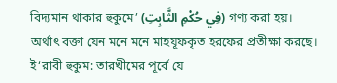বিদ্যমান থাকার হুকুমে’ (فِي حُكْمِ الثَّابِتِ) গণ্য করা হয়। অর্থাৎ বক্তা যেন মনে মনে মাহযূফকৃত হরফের প্রতীক্ষা করছে।
ই‘রাবী হুকুম: তারখীমের পূর্বে যে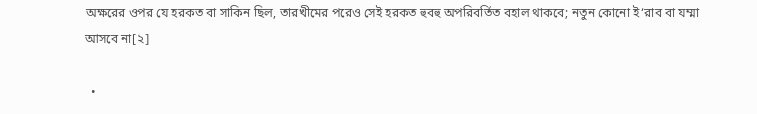অক্ষরের ওপর যে হরকত বা সাকিন ছিল, তারখীমের পরেও সেই হরকত হুবহু অপরিবর্তিত বহাল থাকবে; নতুন কোনো ই‘রাব বা যম্মা আসবে না[২]

  •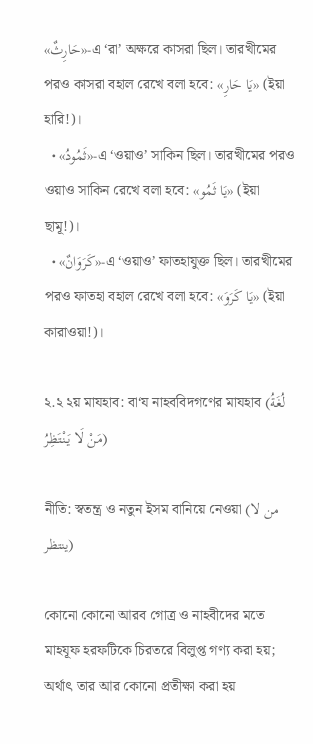«حَارِثٌ»-এ ‘রা’ অক্ষরে কাসরা ছিল। তারখীমের পরও কাসরা বহাল রেখে বলা হবে: «يَا حَارِ» (ইয়া হারি!)।
  • «ثَمُودُ»-এ ‘ওয়াও’ সাকিন ছিল। তারখীমের পরও ওয়াও সাকিন রেখে বলা হবে: «يَا ثَمُو» (ইয়া ছামূ!)।
  • «كَرَوَانٌ»-এ ‘ওয়াও’ ফাতহাযুক্ত ছিল। তারখীমের পরও ফাতহা বহাল রেখে বলা হবে: «يَا كَرَوَ» (ইয়া কারাওয়া!)।

২.২ ২য় মাযহাব: বা‘য নাহববিদগণের মাযহাব (لُغَةُ مَنْ لَا يَنْتَظِرُ)

নীতি: স্বতন্ত্র ও নতুন ইসম বানিয়ে নেওয়া (من لا ينتظر)

কোনো কোনো আরব গোত্র ও নাহবীদের মতে মাহযূফ হরফটিকে চিরতরে বিলুপ্ত গণ্য করা হয়; অর্থাৎ তার আর কোনো প্রতীক্ষা করা হয়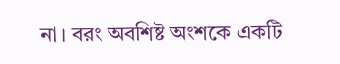না। বরং অবশিষ্ট অংশকে একটি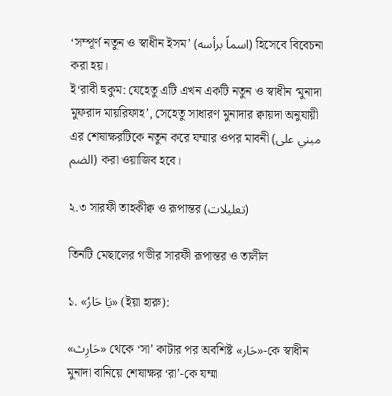‘সম্পূর্ণ নতুন ও স্বাধীন ইসম’ (اسماً برأسه) হিসেবে বিবেচনা করা হয়।
ই‘রাবী হুকুম: যেহেতু এটি এখন একটি নতুন ও স্বাধীন ‘মুনাদা মুফরাদ মায়রিফাহ’, সেহেতু সাধারণ মুনাদার ক্বায়দা অনুযায়ী এর শেষাক্ষরটিকে নতুন করে যম্মার ওপর মাবনী (مبني على الضم) করা ওয়াজিব হবে।

২.৩ সারফী তাহকীক্ব ও রূপান্তর (تعليلات)

তিনটি মেছালের গভীর সারফী রূপান্তর ও তালীল

১. «يَا حَارُ» (ইয়া হারু):

«حَارِث» থেকে ‘সা’ কাটার পর অবশিষ্ট «حَار»-কে স্বাধীন মুনাদা বানিয়ে শেষাক্ষর ‘রা’-কে যম্মা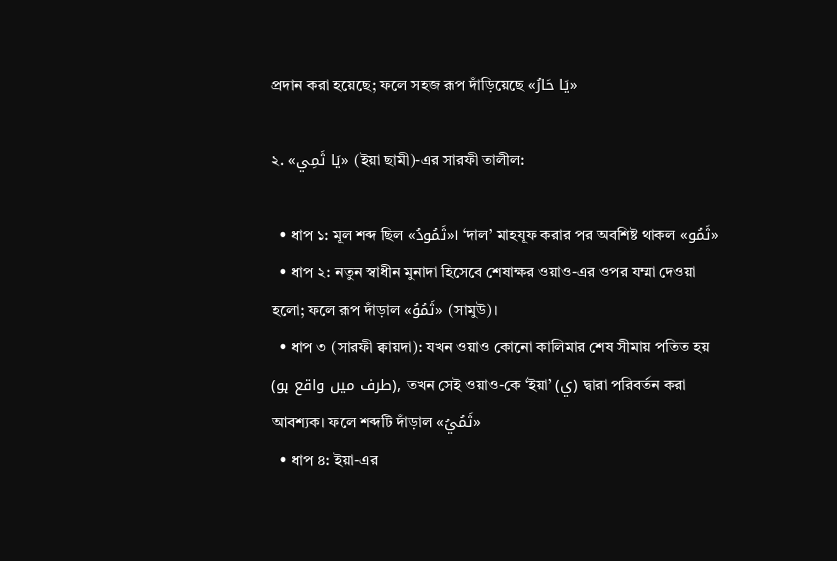প্রদান করা হয়েছে; ফলে সহজ রূপ দাঁড়িয়েছে «يَا حَارُ»

২. «يَا ثَمِي» (ইয়া ছামী)-এর সারফী তালীল:

  • ধাপ ১: মূল শব্দ ছিল «ثَمُودُ»। ‘দাল’ মাহযূফ করার পর অবশিষ্ট থাকল «ثَمُو»
  • ধাপ ২: নতুন স্বাধীন মুনাদা হিসেবে শেষাক্ষর ওয়াও-এর ওপর যম্মা দেওয়া হলো; ফলে রূপ দাঁড়াল «ثَمُوُ» (সামুউ)।
  • ধাপ ৩ (সারফী ক্বায়দা): যখন ওয়াও কোনো কালিমার শেষ সীমায় পতিত হয় (طرف میں واقع ہو), তখন সেই ওয়াও-কে ‘ইয়া’ (ي) দ্বারা পরিবর্তন করা আবশ্যক। ফলে শব্দটি দাঁড়াল «ثَمُيُ»
  • ধাপ ৪: ইয়া-এর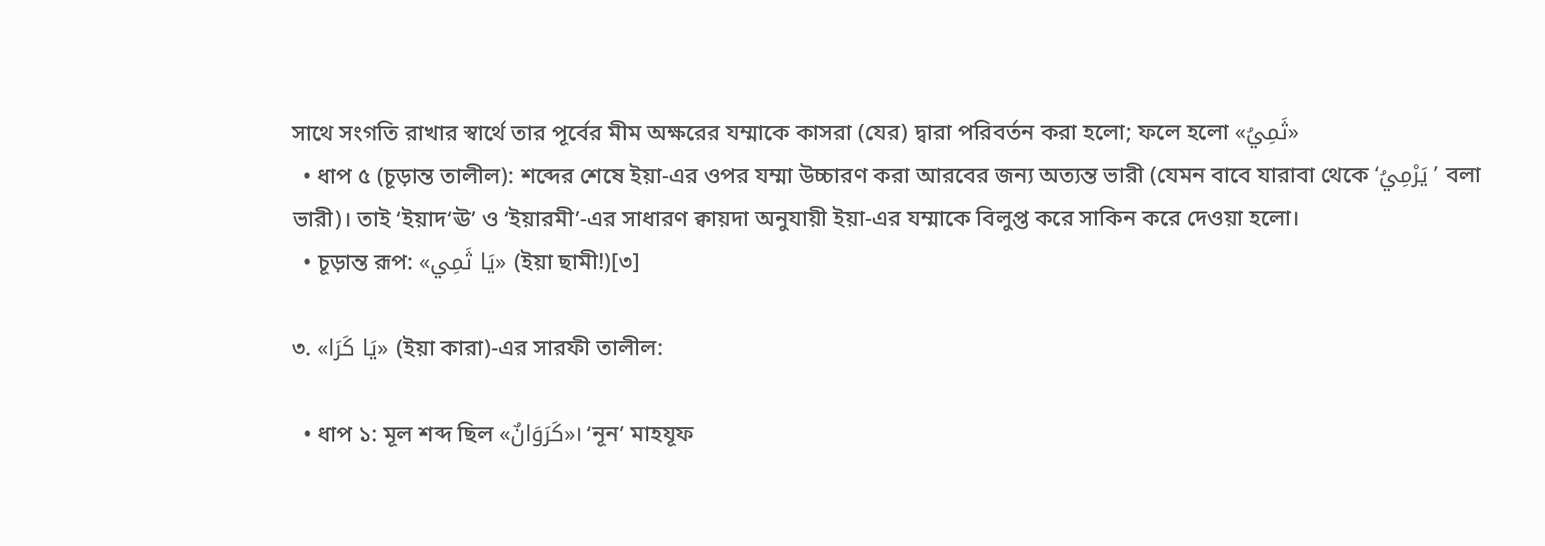সাথে সংগতি রাখার স্বার্থে তার পূর্বের মীম অক্ষরের যম্মাকে কাসরা (যের) দ্বারা পরিবর্তন করা হলো; ফলে হলো «ثَمِيُ»
  • ধাপ ৫ (চূড়ান্ত তালীল): শব্দের শেষে ইয়া-এর ওপর যম্মা উচ্চারণ করা আরবের জন্য অত্যন্ত ভারী (যেমন বাবে যারাবা থেকে ‘يَرْمِيُ’ বলা ভারী)। তাই ‘ইয়াদ‘ঊ’ ও ‘ইয়ারমী’-এর সাধারণ ক্বায়দা অনুযায়ী ইয়া-এর যম্মাকে বিলুপ্ত করে সাকিন করে দেওয়া হলো।
  • চূড়ান্ত রূপ: «يَا ثَمِي» (ইয়া ছামী!)[৩]

৩. «يَا كَرَا» (ইয়া কারা)-এর সারফী তালীল:

  • ধাপ ১: মূল শব্দ ছিল «كَرَوَانٌ»। ‘নূন’ মাহযূফ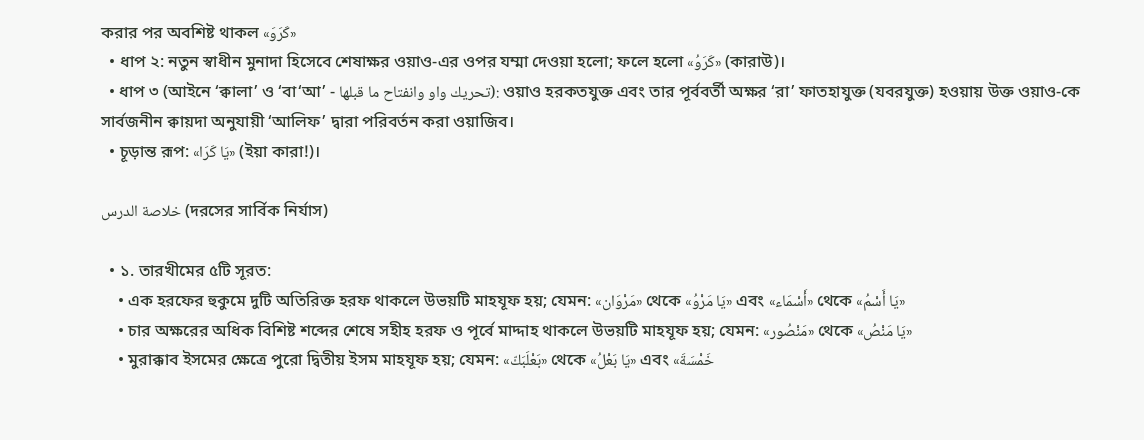করার পর অবশিষ্ট থাকল «كَرَوَ»
  • ধাপ ২: নতুন স্বাধীন মুনাদা হিসেবে শেষাক্ষর ওয়াও-এর ওপর যম্মা দেওয়া হলো; ফলে হলো «كَرَوُ» (কারাউ)।
  • ধাপ ৩ (আইনে ‘ক্বালা’ ও ‘বা‘আ’ - تحريك واو وانفتاح ما قبلها): ওয়াও হরকতযুক্ত এবং তার পূর্ববর্তী অক্ষর ‘রা’ ফাতহাযুক্ত (যবরযুক্ত) হওয়ায় উক্ত ওয়াও-কে সার্বজনীন ক্বায়দা অনুযায়ী ‘আলিফ’ দ্বারা পরিবর্তন করা ওয়াজিব।
  • চূড়ান্ত রূপ: «يَا كَرَا» (ইয়া কারা!)।

خلاصة الدرس (দরসের সার্বিক নির্যাস)

  • ১. তারখীমের ৫টি সূরত:
    • এক হরফের হুকুমে দুটি অতিরিক্ত হরফ থাকলে উভয়টি মাহযূফ হয়; যেমন: «مَرْوَان» থেকে «يَا مَرْوُ» এবং «أَسْمَاء» থেকে «يَا أَسْمُ»
    • চার অক্ষরের অধিক বিশিষ্ট শব্দের শেষে সহীহ হরফ ও পূর্বে মাদ্দাহ থাকলে উভয়টি মাহযূফ হয়; যেমন: «مَنْصُور» থেকে «يَا مَنْصُ»
    • মুরাক্কাব ইসমের ক্ষেত্রে পুরো দ্বিতীয় ইসম মাহযূফ হয়; যেমন: «بَعْلَبَكّ» থেকে «يَا بَعْلُ» এবং «خَمْسَةَ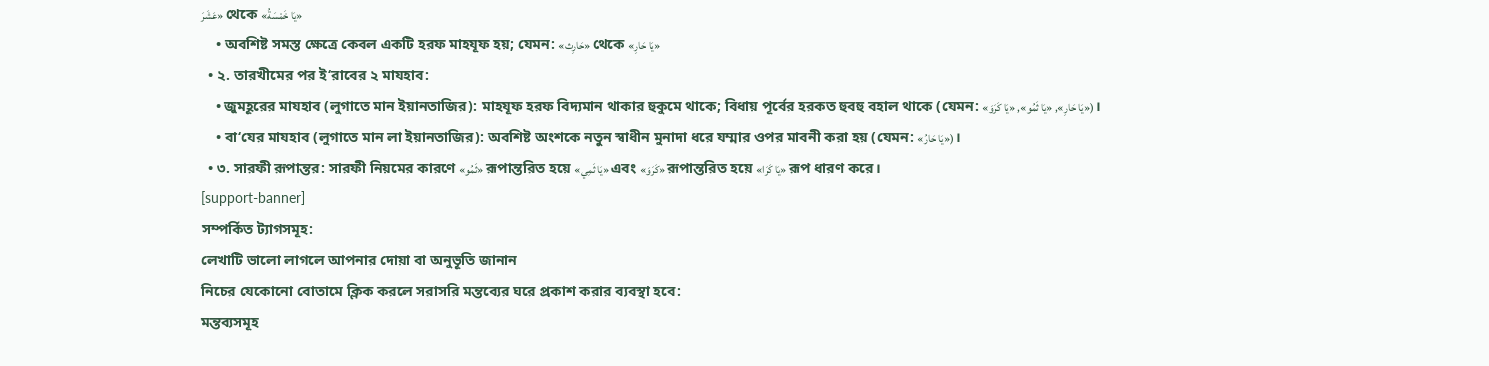عَشَرَ» থেকে «يَا خَمْسَةُ»
    • অবশিষ্ট সমস্ত ক্ষেত্রে কেবল একটি হরফ মাহযূফ হয়; যেমন: «حَارِث» থেকে «يَا حَارِ»
  • ২. তারখীমের পর ই‘রাবের ২ মাযহাব:
    • জুমহূরের মাযহাব (লুগাতে মান ইয়ানতাজির): মাহযূফ হরফ বিদ্যমান থাকার হুকুমে থাকে; বিধায় পূর্বের হরকত হুবহু বহাল থাকে (যেমন: «يَا حَارِ», «يَا ثَمُو», «يَا كَرَوَ»)।
    • বা‘যের মাযহাব (লুগাতে মান লা ইয়ানতাজির): অবশিষ্ট অংশকে নতুন স্বাধীন মুনাদা ধরে যম্মার ওপর মাবনী করা হয় (যেমন: «يَا حَارُ»)।
  • ৩. সারফী রূপান্তর: সারফী নিয়মের কারণে «ثَمُو» রূপান্তরিত হয়ে «يَا ثَمِي» এবং «كَرَوَ» রূপান্তরিত হয়ে «يَا كَرَا» রূপ ধারণ করে।
[support-banner]
সম্পর্কিত ট্যাগসমূহ:
লেখাটি ভালো লাগলে আপনার দোয়া বা অনুভূতি জানান
নিচের যেকোনো বোতামে ক্লিক করলে সরাসরি মন্তব্যের ঘরে প্রকাশ করার ব্যবস্থা হবে:
মন্তব্যসমূহ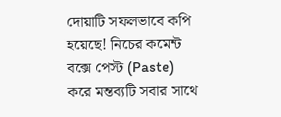দোয়াটি সফলভাবে কপি হয়েছে! নিচের কমেন্ট বক্সে পেস্ট (Paste) করে মন্তব্যটি সবার সাথে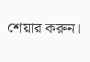শেয়ার করুন।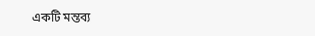একটি মন্তব্য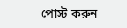পোস্ট করুন